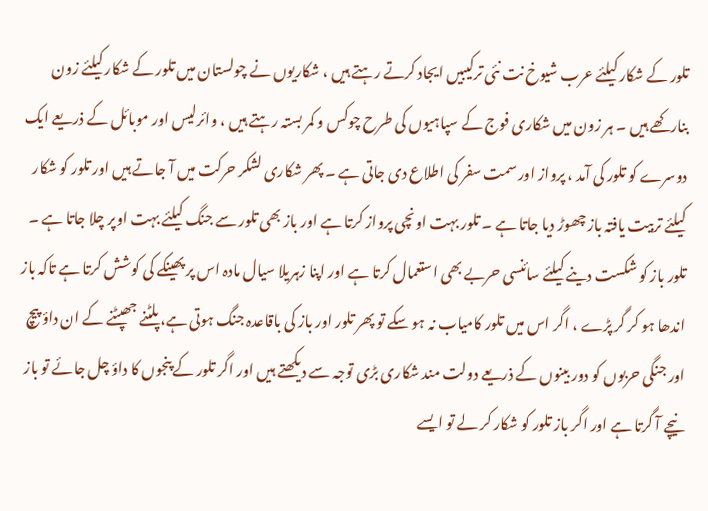تلور کے شکار کیلئے عرب شیوخ نت نئی ترکیبیں ایجاد کرتے رہتے ہیں ، شکاریوں نے چولستان میں تلور کے شکار کیلئے زون بنارکھے ہیں ۔ ہر زون میں شکاری فوج کے سپاہیوں کی طرح چوکس و کمر بستہ رہتے ہیں ، وائرلیس اور موبائل کے ذریعے ایک دوسرے کو تلور کی آمد ، پرواز اور سمت سفر کی اطلاع دی جاتی ہے ۔ پھر شکاری لشکر حرکت میں آ جاتے ہیں اور تلور کو شکار کیلئے تربیت یافتہ باز چھوڑ دیا جاتا ہے ۔ تلور بہت اونچی پرواز کرتا ہے اور باز بھی تلور سے جنگ کیلئے بہت اوپر چلا جاتا ہے ۔ تلور باز کو شکست دینے کیلئے سائنسی حربے بھی استعمال کرتا ہے اور اپنا زہریلا سیال مادہ اس پر پھینکے کی کوشش کرتا ہے تاکہ باز اندھا ہو کر گر پڑے ، اگر اس میں تلور کامیاب نہ ہو سکے تو پھر تلور اور باز کی باقاعدہ جنگ ہوتی ہے، پلٹنے جھپٹنے کے ان داؤ پیچ اور جنگی حربوں کو دور بینوں کے ذریعے دولت مند شکاری بڑی توجہ سے دیکھتے ہیں اور اگر تلور کے پنجوں کا داؤ چل جائے تو باز نیچے آ گرتا ہے اور اگر باز تلور کو شکار کر لے تو ایسے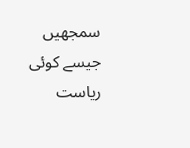سمجھیں جیسے کوئی ریاست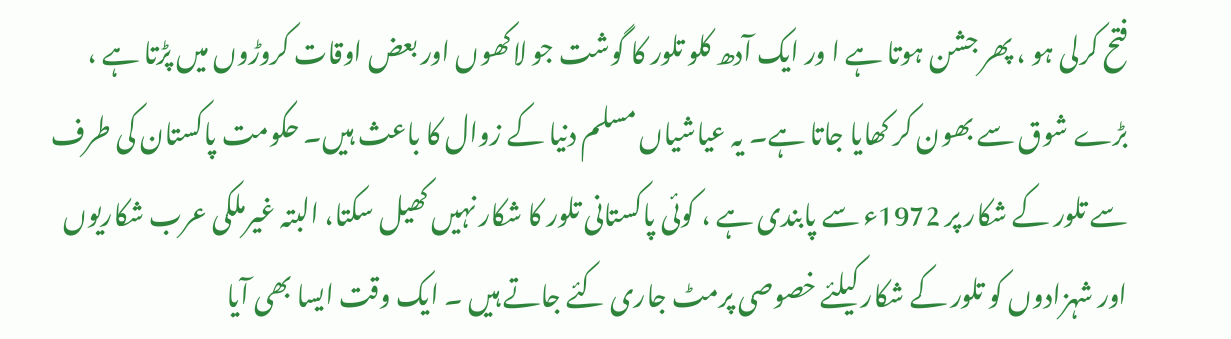فتح کرلی ہو ، پھر جشن ہوتا ہے ا ور ایک آدھ کلو تلور کا گوشت جو لاکھوں اور بعض اوقات کروڑوں میں پڑتا ہے ، بڑے شوق سے بھون کر کھایا جاتا ہے۔ یہ عیاشیاں مسلم دنیا کے زوال کا باعث ہیں۔ حکومت پاکستان کی طرف سے تلور کے شکار پر 1972ء سے پابندی ہے ، کوئی پاکستانی تلور کا شکار نہیں کھیل سکتا، البتہ غیرملکی عرب شکاریوں اور شہزادوں کو تلور کے شکار کیلئے خصوصی پرمٹ جاری کئے جاتے ہیں ۔ ایک وقت ایسا بھی آیا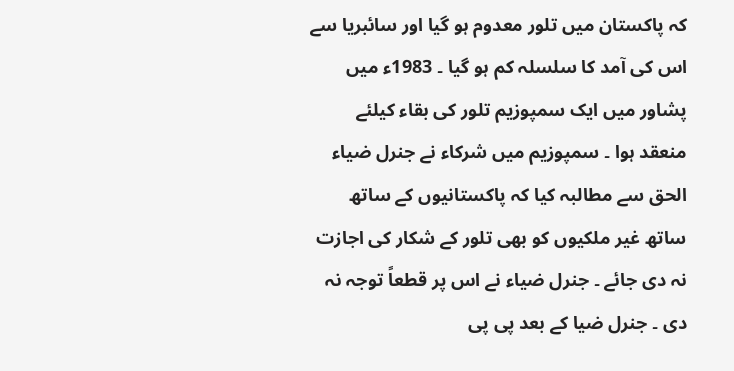کہ پاکستان میں تلور معدوم ہو گیا اور سائبریا سے اس کی آمد کا سلسلہ کم ہو گیا ۔ 1983ء میں پشاور میں ایک سمپوزیم تلور کی بقاء کیلئے منعقد ہوا ۔ سمپوزیم میں شرکاء نے جنرل ضیاء الحق سے مطالبہ کیا کہ پاکستانیوں کے ساتھ ساتھ غیر ملکیوں کو بھی تلور کے شکار کی اجازت نہ دی جائے ۔ جنرل ضیاء نے اس پر قطعاً توجہ نہ دی ۔ جنرل ضیا کے بعد پی پی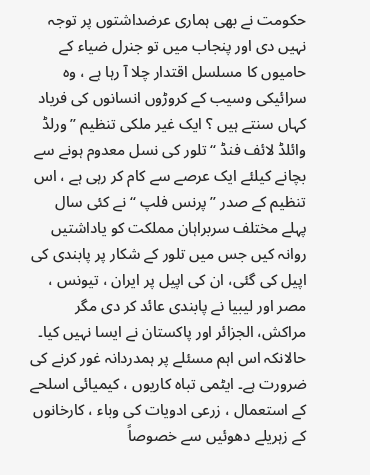حکومت نے بھی ہماری عرضداشتوں پر توجہ نہیں دی اور پنجاب میں تو جنرل ضیاء کے حامیوں کا مسلسل اقتدار چلا آ رہا ہے ، وہ سرائیکی وسیب کے کروڑوں انسانوں کی فریاد کہاں سنتے ہیں ؟ ایک غیر ملکی تنظیم ’’ ورلڈ وائلڈ لائف فنڈ ‘‘ تلور کی نسل معدوم ہونے سے بچانے کیلئے ایک عرصے سے کام کر رہی ہے ، اس تنظیم کے صدر ’’ پرنس فلپ ‘‘ نے کئی سال پہلے مختلف سربراہان مملکت کو یاداشتیں روانہ کیں جس میں تلور کے شکار پر پابندی کی اپیل کی گئی، ان کی اپیل پر ایران ، تیونس ، مصر اور لیبیا نے پابندی عائد کر دی مگر مراکش، الجزائر اور پاکستان نے ایسا نہیں کیا۔ حالانکہ اس اہم مسئلے پر ہمدردانہ غور کرنے کی ضرورت ہے۔ ایٹمی تباہ کاریوں ، کیمیائی اسلحے کے استعمال ، زرعی ادویات کی وباء ، کارخانوں کے زہریلے دھوئیں سے خصوصاً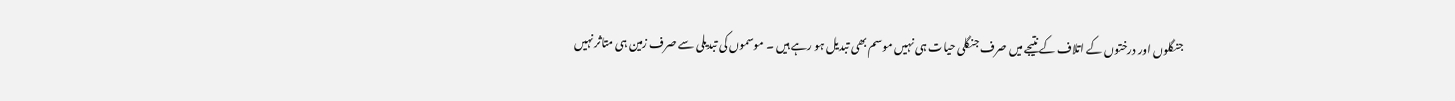جنگلوں اور درختوں کے اتلاف کے نتیجے میں صرف جنگلی حیات ہی نہیں موسم بھی تبدیل ہو رہے ہیں ۔ موسموں کی تبدیلی سے صرف زمین ہی متاثر نہیں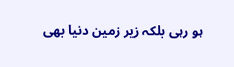ہو رہی بلکہ زیر زمین دنیا بھی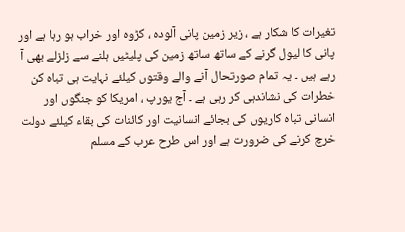تغیرات کا شکار ہے ، زیر زمین پانی آلودہ ، کڑوہ اور خراب ہو رہا ہے اور پانی کا لیول گرنے کے ساتھ ساتھ زمین کی پلیٹیں ہلنے سے زلزلے بھی آ رہے ہیں ۔ یہ تمام صورتحال آنے والے وقتوں کیلئے نہایت ہی تباہ کن خطرات کی نشاندہی کر رہی ہے ۔ آج یورپ ، امریکا کو جنگوں اور انسانی تباہ کاریوں کی بجائے انسانیت اور کائنات کی بقاء کیلئے دولت خرچ کرنے کی ضرورت ہے اور اس طرح عرب کے مسلم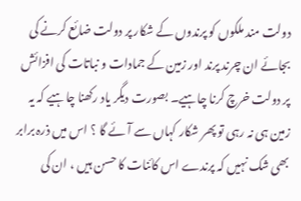دولت مند ملکوں کو پرندوں کے شکار پر دولت ضائع کرنے کی بجائے ان چرند پرند اور زمین کے جمادات و نباتات کی افزائش پر دولت خرچ کرنا چاہیے۔ بصورت دیگر یاد رکھنا چاہیے کہ یہ زمین ہی نہ رہی تو پھر شکار کہاں سے آئے گا ؟ اس میں ذرہ برابر بھی شک نہیں کہ پرندے اس کائنات کا حسن ہیں ، ان کی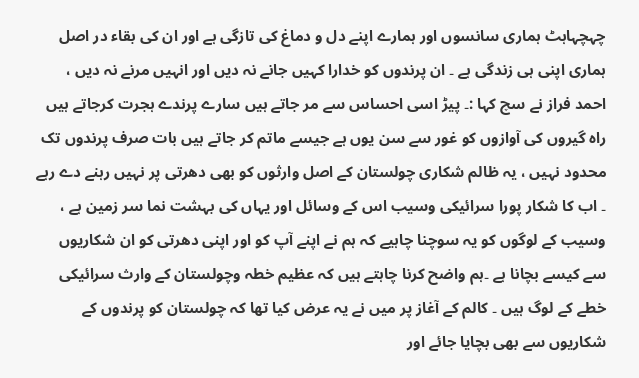چہچہاہٹ ہماری سانسوں اور ہمارے اپنے دل و دماغ کی تازگی ہے اور ان کی بقاء در اصل ہماری اپنی ہی زندگی ہے ۔ ان پرندوں کو خدارا کہیں جانے نہ دیں اور انہیں مرنے نہ دیں ، احمد فراز نے سچ کہا :۔ پیڑ اسی احساس سے مر جاتے ہیں سارے پرندے ہجرت کرجاتے ہیں راہ گیروں کی آوازوں کو غور سے سن یوں ہے جیسے ماتم کر جاتے ہیں بات صرف پرندوں تک محدود نہیں ، یہ ظالم شکاری چولستان کے اصل وارثوں کو بھی دھرتی پر نہیں رہنے دے رہے ۔ اب کا شکار پورا سرائیکی وسیب اس کے وسائل اور یہاں کی بہشت نما سر زمین ہے ، وسیب کے لوگوں کو یہ سوچنا چاہیے کہ ہم نے اپنے آپ کو اور اپنی دھرتی کو ان شکاریوں سے کیسے بچانا ہے ۔ہم واضح کرنا چاہتے ہیں کہ عظیم خطہ وچولستان کے وارث سرائیکی خطے کے لوگ ہیں ۔ کالم کے آغاز پر میں نے یہ عرض کیا تھا کہ چولستان کو پرندوں کے شکاریوں سے بھی بچایا جائے اور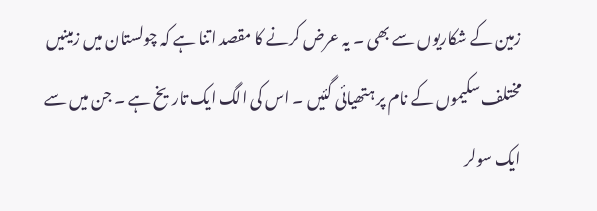زمین کے شکاریوں سے بھی ۔ یہ عرض کرنے کا مقصد اتنا ہے کہ چولستان میں زمینیں مختلف سکیموں کے نام پر ہتھیائی گئیں ۔ اس کی الگ ایک تاریخ ہے ۔ جن میں سے ایک سولر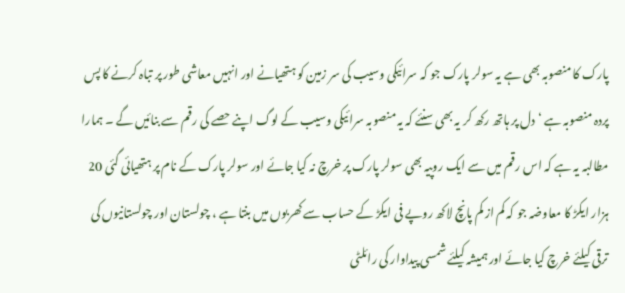پارک کا منصوبہ بھی ہے یہ سولر پارک جو کہ سرائیکی وسیب کی سر زمین کو ہتھیانے اور انہیں معاشی طور پر تباہ کرنے کا پس پردہ منصوبہ ہے ‘دل پر ہاتھ رکھ کر یہ بھی سنئے کہ یہ منصوبہ سرائیکی وسیب کے لوگ اپنے حصے کی رقم سے بنائیں گے ۔ ہمارا مطالبہ یہ ہے کہ اس رقم میں سے ایک روپیہ بھی سولر پارک پر خرچ نہ کیا جائے اور سولر پارک کے نام پر ہتھیائی گئی 20 ہزار ایکڑ کا معاوضہ جو کہ کم از کم پانچ لاکھ روپے فی ایکڑ کے حساب سے کھربوں میں بنتا ہے ، چولستان اور چولستانیوں کی ترقی کیلئے خرچ کیا جائے اور ہمیشہ کیلئے شمسی پیداوار کی رائلٹی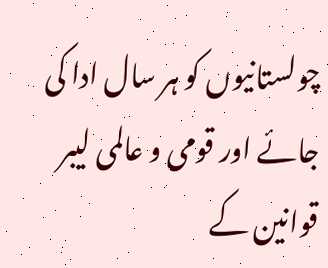چولستانیوں کو ہر سال ادا کی جائے اور قومی و عالمی لیبر قوانین کے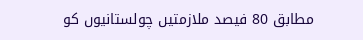مطابق 80 فیصد ملازمتیں چولستانیوں کو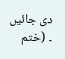دی جائیں ۔ (ختم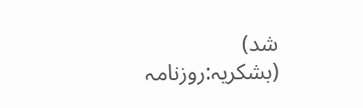شد)
(بشکریہ:روزنامہ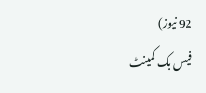92 نیوز)
فیس بک کمینٹ